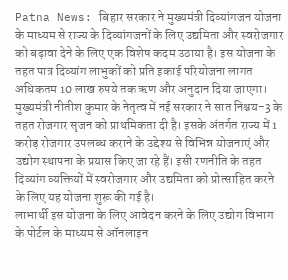Patna News: बिहार सरकार ने मुख्यमंत्री दिव्यांगजन योजना के माध्यम से राज्य के दिव्यांगजनों के लिए उद्यमिता और स्वरोजगार को बढ़ावा देने के लिए एक विशेष कदम उठाया है। इस योजना के तहत पात्र दिव्यांग लाभुकों को प्रति इकाई परियोजना लागत अधिकतम 10 लाख रुपये तक ऋण और अनुदान दिया जाएगा।
मुख्यमंत्री नीतीश कुमार के नेतृत्व में नई सरकार ने सात निश्चय-3 के तहत रोजगार सृजन को प्राथमिकता दी है। इसके अंतर्गत राज्य में 1 करोड़ रोजगार उपलब्ध कराने के उद्देश्य से विभिन्न योजनाएं और उद्योग स्थापना के प्रयास किए जा रहे हैं। इसी रणनीति के तहत दिव्यांग व्यक्तियों में स्वरोजगार और उद्यमिता को प्रोत्साहित करने के लिए यह योजना शुरू की गई है।
लाभार्थी इस योजना के लिए आवेदन करने के लिए उद्योग विभाग के पोर्टल के माध्यम से ऑनलाइन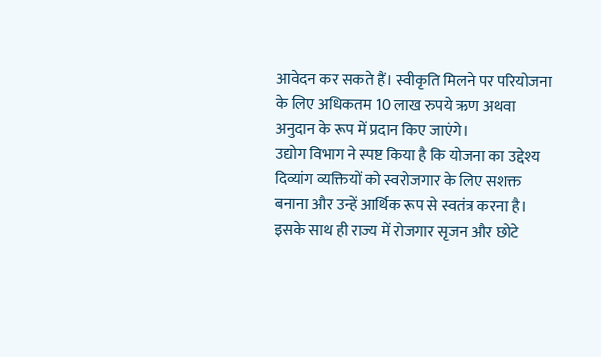आवेदन कर सकते हैं। स्वीकृति मिलने पर परियोजना के लिए अधिकतम 10 लाख रुपये ऋण अथवा अनुदान के रूप में प्रदान किए जाएंगे।
उद्योग विभाग ने स्पष्ट किया है कि योजना का उद्देश्य दिव्यांग व्यक्तियों को स्वरोजगार के लिए सशक्त बनाना और उन्हें आर्थिक रूप से स्वतंत्र करना है। इसके साथ ही राज्य में रोजगार सृजन और छोटे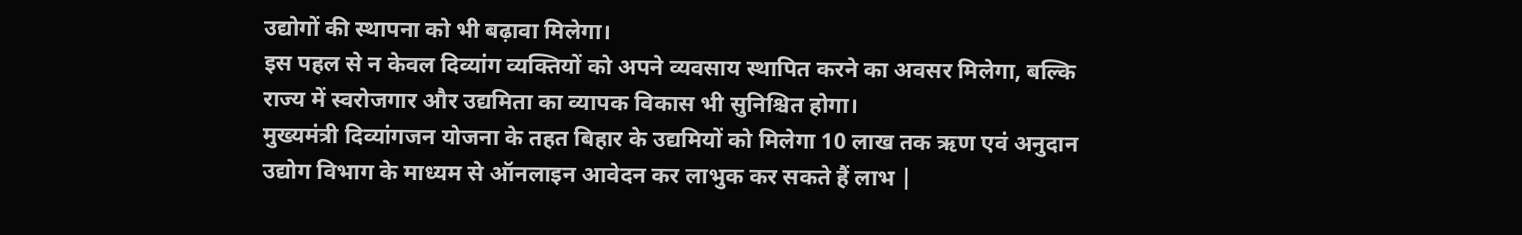उद्योगों की स्थापना को भी बढ़ावा मिलेगा।
इस पहल से न केवल दिव्यांग व्यक्तियों को अपने व्यवसाय स्थापित करने का अवसर मिलेगा, बल्कि राज्य में स्वरोजगार और उद्यमिता का व्यापक विकास भी सुनिश्चित होगा।
मुख्यमंत्री दिव्यांगजन योजना के तहत बिहार के उद्यमियों को मिलेगा 10 लाख तक ऋण एवं अनुदान
उद्योग विभाग के माध्यम से ऑनलाइन आवेदन कर लाभुक कर सकते हैं लाभ |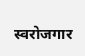स्वरोजगार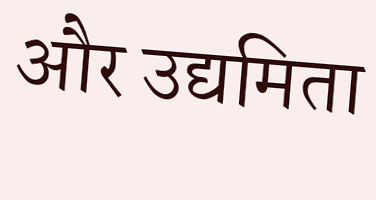और उद्यमिता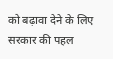को बढ़ावा देने के लिए सरकार की पहल